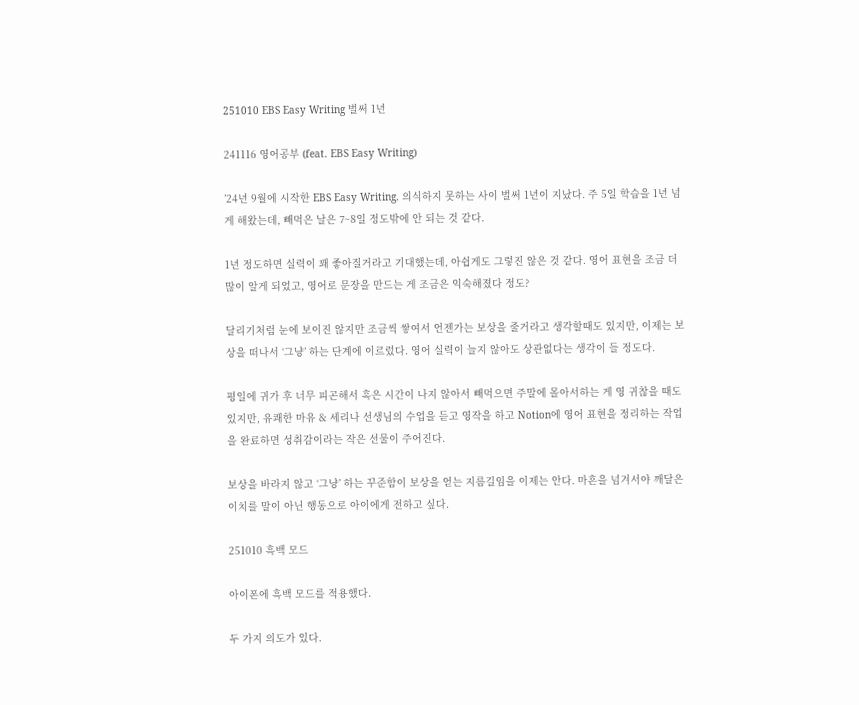251010 EBS Easy Writing 벌써 1년

241116 영어공부 (feat. EBS Easy Writing)

’24년 9월에 시작한 EBS Easy Writing. 의식하지 못하는 사이 벌써 1년이 지났다. 주 5일 학습을 1년 넘게 해왔는데, 빼먹은 날은 7~8일 정도밖에 안 되는 것 같다.

1년 정도하면 실력이 꽤 좋아질거라고 기대했는데, 아쉽게도 그렇진 않은 것 같다. 영어 표현을 조금 더 많이 알게 되었고, 영어로 문장을 만드는 게 조금은 익숙해졌다 정도?

달리기처럼 눈에 보이진 않지만 조금씩 쌓여서 언젠가는 보상을 줄거라고 생각할때도 있지만, 이제는 보상을 떠나서 ‘그냥’ 하는 단계에 이르렀다. 영어 실력이 늘지 않아도 상관없다는 생각이 들 정도다.

평일에 귀가 후 너무 피곤해서 혹은 시간이 나지 않아서 빼먹으면 주말에 몰아서하는 게 영 귀찮을 때도 있지만, 유쾌한 마유 & 세리나 선생님의 수업을 듣고 영작을 하고 Notion에 영어 표현을 정리하는 작업을 완료하면 성취감이라는 작은 선물이 주어진다.

보상을 바라지 않고 ‘그냥’ 하는 꾸준함이 보상을 얻는 지름길임을 이제는 안다. 마흔을 넘겨서야 깨달은 이치를 말이 아닌 행동으로 아이에게 전하고 싶다.

251010 흑백 모드

아이폰에 흑백 모드를 적용했다.

두 가지 의도가 있다.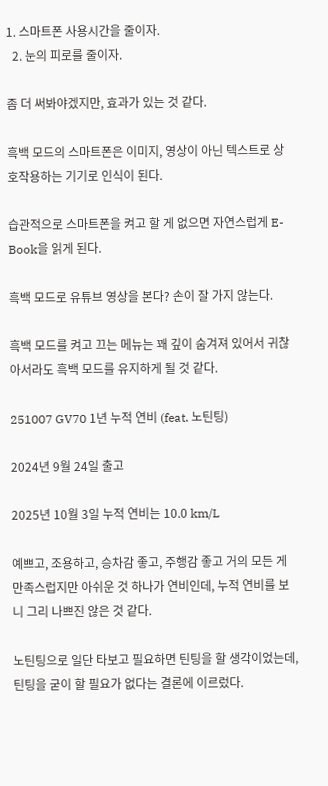1. 스마트폰 사용시간을 줄이자.
  2. 눈의 피로를 줄이자.

좀 더 써봐야겠지만, 효과가 있는 것 같다.

흑백 모드의 스마트폰은 이미지, 영상이 아닌 텍스트로 상호작용하는 기기로 인식이 된다.

습관적으로 스마트폰을 켜고 할 게 없으면 자연스럽게 E-Book을 읽게 된다.

흑백 모드로 유튜브 영상을 본다? 손이 잘 가지 않는다.

흑백 모드를 켜고 끄는 메뉴는 꽤 깊이 숨겨져 있어서 귀찮아서라도 흑백 모드를 유지하게 될 것 같다.

251007 GV70 1년 누적 연비 (feat. 노틴팅)

2024년 9월 24일 출고

2025년 10월 3일 누적 연비는 10.0 km/L

예쁘고, 조용하고, 승차감 좋고, 주행감 좋고 거의 모든 게 만족스럽지만 아쉬운 것 하나가 연비인데, 누적 연비를 보니 그리 나쁘진 않은 것 같다.

노틴팅으로 일단 타보고 필요하면 틴팅을 할 생각이었는데, 틴팅을 굳이 할 필요가 없다는 결론에 이르렀다.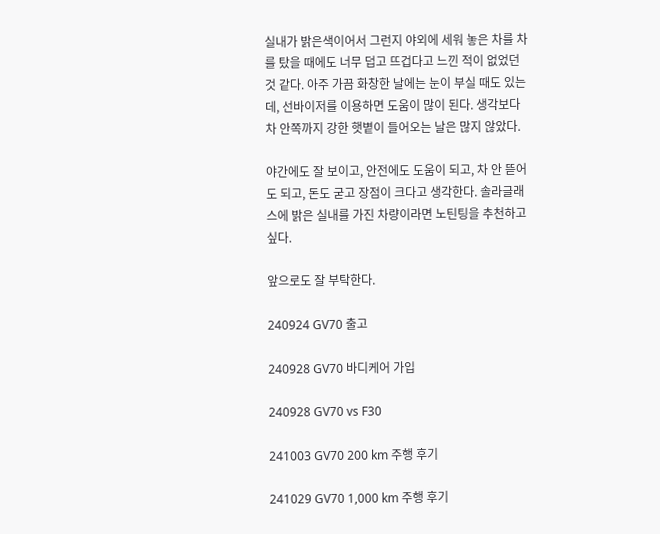실내가 밝은색이어서 그런지 야외에 세워 놓은 차를 차를 탔을 때에도 너무 덥고 뜨겁다고 느낀 적이 없었던 것 같다. 아주 가끔 화창한 날에는 눈이 부실 때도 있는데, 선바이저를 이용하면 도움이 많이 된다. 생각보다 차 안쪽까지 강한 햇볕이 들어오는 날은 많지 않았다.

야간에도 잘 보이고, 안전에도 도움이 되고, 차 안 뜯어도 되고, 돈도 굳고 장점이 크다고 생각한다. 솔라글래스에 밝은 실내를 가진 차량이라면 노틴팅을 추천하고 싶다.

앞으로도 잘 부탁한다.

240924 GV70 출고

240928 GV70 바디케어 가입

240928 GV70 vs F30

241003 GV70 200 km 주행 후기

241029 GV70 1,000 km 주행 후기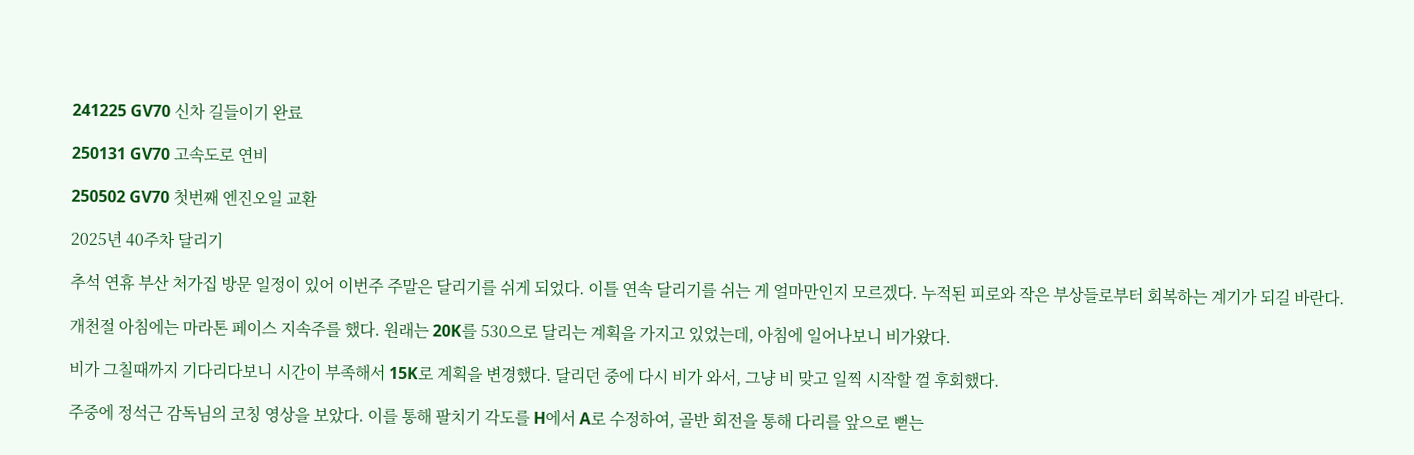241225 GV70 신차 길들이기 완료

250131 GV70 고속도로 연비

250502 GV70 첫번째 엔진오일 교환

2025년 40주차 달리기

추석 연휴 부산 처가집 방문 일정이 있어 이번주 주말은 달리기를 쉬게 되었다. 이틀 연속 달리기를 쉬는 게 얼마만인지 모르겠다. 누적된 피로와 작은 부상들로부터 회복하는 계기가 되길 바란다.

개천절 아침에는 마라톤 페이스 지속주를 했다. 원래는 20K를 530으로 달리는 계획을 가지고 있었는데, 아침에 일어나보니 비가왔다.

비가 그칠때까지 기다리다보니 시간이 부족해서 15K로 계획을 변경했다. 달리던 중에 다시 비가 와서, 그냥 비 맞고 일찍 시작할 껄 후회했다.

주중에 정석근 감독님의 코칭 영상을 보았다. 이를 통해 팔치기 각도를 H에서 A로 수정하여, 골반 회전을 통해 다리를 앞으로 뻗는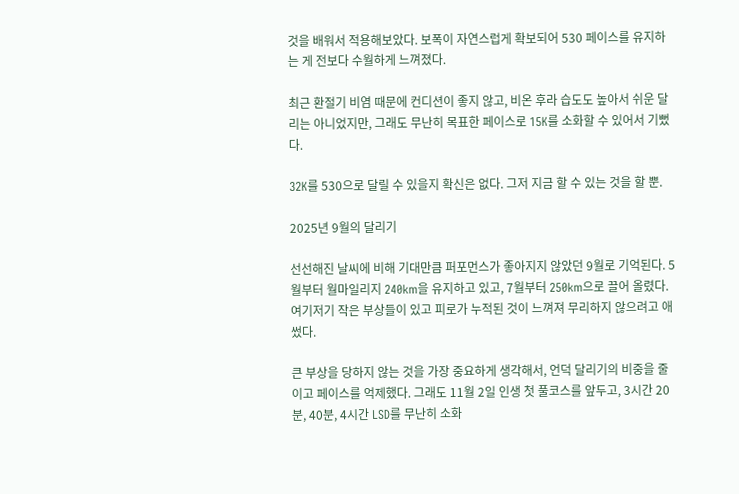것을 배워서 적용해보았다. 보폭이 자연스럽게 확보되어 530 페이스를 유지하는 게 전보다 수월하게 느껴졌다.

최근 환절기 비염 때문에 컨디션이 좋지 않고, 비온 후라 습도도 높아서 쉬운 달리는 아니었지만, 그래도 무난히 목표한 페이스로 15K를 소화할 수 있어서 기뻤다.

32K를 530으로 달릴 수 있을지 확신은 없다. 그저 지금 할 수 있는 것을 할 뿐.

2025년 9월의 달리기

선선해진 날씨에 비해 기대만큼 퍼포먼스가 좋아지지 않았던 9월로 기억된다. 5월부터 월마일리지 240km을 유지하고 있고, 7월부터 250km으로 끌어 올렸다. 여기저기 작은 부상들이 있고 피로가 누적된 것이 느껴져 무리하지 않으려고 애썼다.

큰 부상을 당하지 않는 것을 가장 중요하게 생각해서, 언덕 달리기의 비중을 줄이고 페이스를 억제했다. 그래도 11월 2일 인생 첫 풀코스를 앞두고, 3시간 20분, 40분, 4시간 LSD를 무난히 소화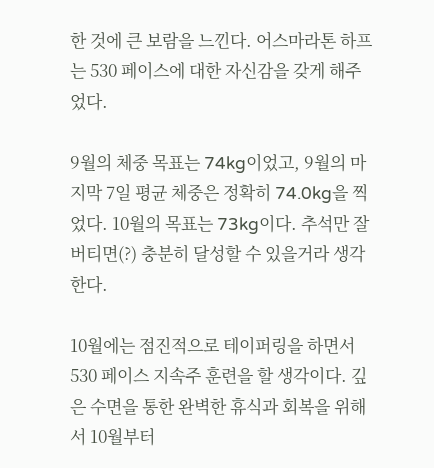한 것에 큰 보람을 느낀다. 어스마라톤 하프는 530 페이스에 대한 자신감을 갖게 해주었다.

9월의 체중 목표는 74kg이었고, 9월의 마지막 7일 평균 체중은 정확히 74.0kg을 찍었다. 10월의 목표는 73kg이다. 추석만 잘 버티면(?) 충분히 달성할 수 있을거라 생각한다.

10월에는 점진적으로 테이퍼링을 하면서 530 페이스 지속주 훈련을 할 생각이다. 깊은 수면을 통한 완벽한 휴식과 회복을 위해서 10월부터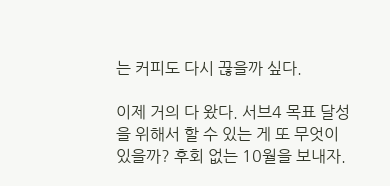는 커피도 다시 끊을까 싶다.

이제 거의 다 왔다. 서브4 목표 달성을 위해서 할 수 있는 게 또 무엇이 있을까? 후회 없는 10월을 보내자.